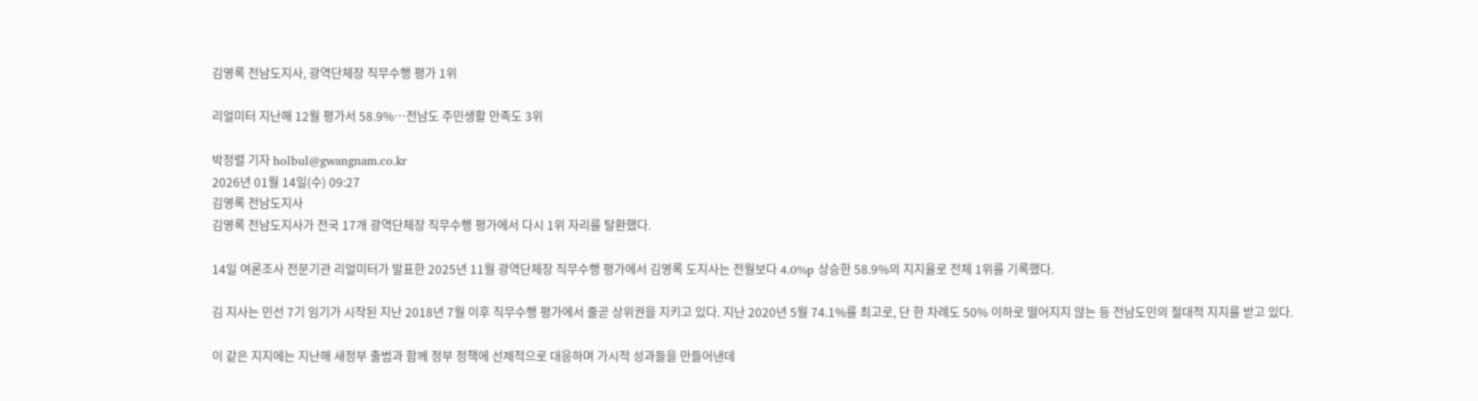김영록 전남도지사, 광역단체장 직무수행 평가 1위

리얼미터 지난해 12월 평가서 58.9%…전남도 주민생활 만족도 3위

박정렬 기자 holbul@gwangnam.co.kr
2026년 01월 14일(수) 09:27
김영록 전남도지사
김영록 전남도지사가 전국 17개 광역단체장 직무수행 평가에서 다시 1위 자리를 탈환했다.

14일 여론조사 전문기관 리얼미터가 발표한 2025년 11월 광역단체장 직무수행 평가에서 김영록 도지사는 전월보다 4.0%p 상승한 58.9%의 지지율로 전체 1위를 기록했다.

김 지사는 민선 7기 임기가 시작된 지난 2018년 7월 이후 직무수행 평가에서 줄곧 상위권을 지키고 있다. 지난 2020년 5월 74.1%를 최고로, 단 한 차례도 50% 이하로 떨어지지 않는 등 전남도민의 절대적 지지를 받고 있다.

이 같은 지지에는 지난해 새정부 출범과 함께 정부 정책에 선제적으로 대응하며 가시적 성과들을 만들어낸데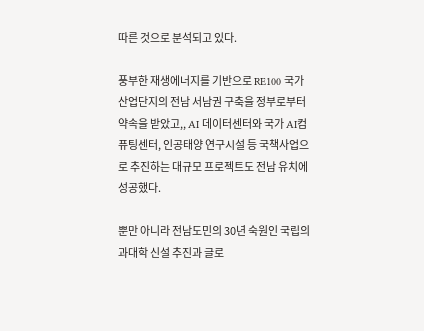따른 것으로 분석되고 있다.

풍부한 재생에너지를 기반으로 RE100 국가산업단지의 전남 서남권 구축을 정부로부터 약속을 받았고,, AI 데이터센터와 국가 AI컴퓨팅센터, 인공태양 연구시설 등 국책사업으로 추진하는 대규모 프로젝트도 전남 유치에 성공했다.

뿐만 아니라 전남도민의 30년 숙원인 국립의과대학 신설 추진과 글로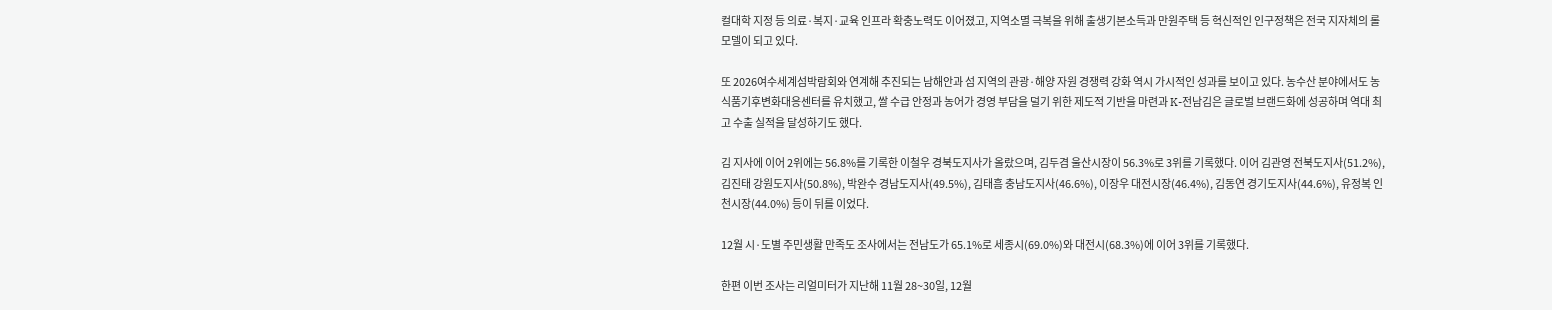컬대학 지정 등 의료·복지·교육 인프라 확충노력도 이어졌고, 지역소멸 극복을 위해 출생기본소득과 만원주택 등 혁신적인 인구정책은 전국 지자체의 롤모델이 되고 있다.

또 2026여수세계섬박람회와 연계해 추진되는 남해안과 섬 지역의 관광·해양 자원 경쟁력 강화 역시 가시적인 성과를 보이고 있다. 농수산 분야에서도 농식품기후변화대응센터를 유치했고, 쌀 수급 안정과 농어가 경영 부담을 덜기 위한 제도적 기반을 마련과 K-전남김은 글로벌 브랜드화에 성공하며 역대 최고 수출 실적을 달성하기도 했다.

김 지사에 이어 2위에는 56.8%를 기록한 이철우 경북도지사가 올랐으며, 김두겸 울산시장이 56.3%로 3위를 기록했다. 이어 김관영 전북도지사(51.2%), 김진태 강원도지사(50.8%), 박완수 경남도지사(49.5%), 김태흠 충남도지사(46.6%), 이장우 대전시장(46.4%), 김동연 경기도지사(44.6%), 유정복 인천시장(44.0%) 등이 뒤를 이었다.

12월 시·도별 주민생활 만족도 조사에서는 전남도가 65.1%로 세종시(69.0%)와 대전시(68.3%)에 이어 3위를 기록했다.

한편 이번 조사는 리얼미터가 지난해 11월 28~30일, 12월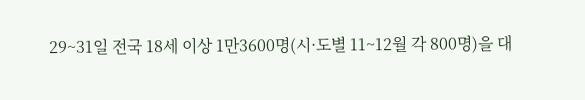29~31일 전국 18세 이상 1만3600명(시·도별 11~12월 각 800명)을 대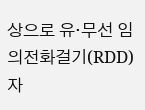상으로 유·무선 임의전화걸기(RDD) 자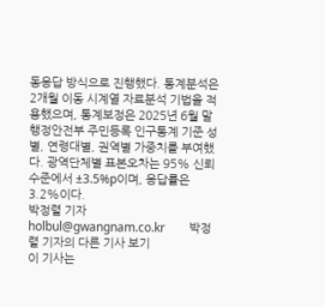동응답 방식으로 진행했다. 통계분석은 2개월 이동 시계열 자료분석 기법을 적용했으며, 통계보정은 2025년 6월 말 행정안전부 주민등록 인구통계 기준 성별, 연령대별, 권역별 가중치를 부여했다. 광역단체별 표본오차는 95% 신뢰수준에서 ±3.5%p이며, 응답률은 3.2%이다.
박정렬 기자 holbul@gwangnam.co.kr        박정렬 기자의 다른 기사 보기
이 기사는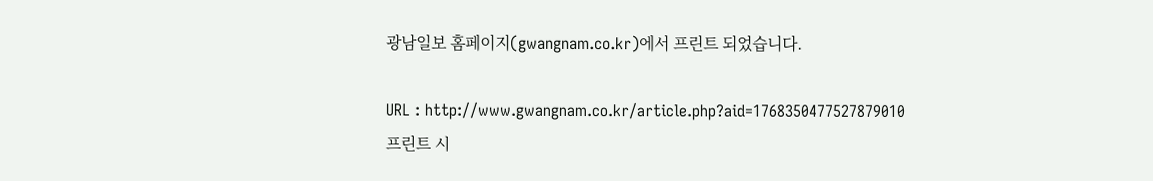광남일보 홈페이지(gwangnam.co.kr)에서 프린트 되었습니다.

URL : http://www.gwangnam.co.kr/article.php?aid=1768350477527879010
프린트 시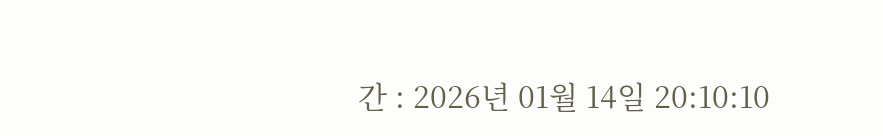간 : 2026년 01월 14일 20:10:10